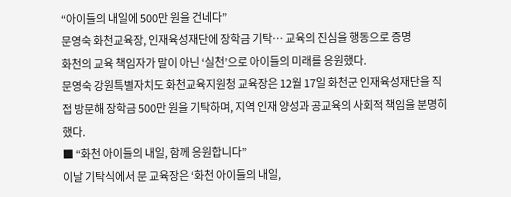“아이들의 내일에 500만 원을 건네다”
문영숙 화천교육장, 인재육성재단에 장학금 기탁… 교육의 진심을 행동으로 증명
화천의 교육 책임자가 말이 아닌 ‘실천’으로 아이들의 미래를 응원했다.
문영숙 강원특별자치도 화천교육지원청 교육장은 12월 17일 화천군 인재육성재단을 직접 방문해 장학금 500만 원을 기탁하며, 지역 인재 양성과 공교육의 사회적 책임을 분명히 했다.
■ “화천 아이들의 내일, 함께 응원합니다”
이날 기탁식에서 문 교육장은 ‘화천 아이들의 내일,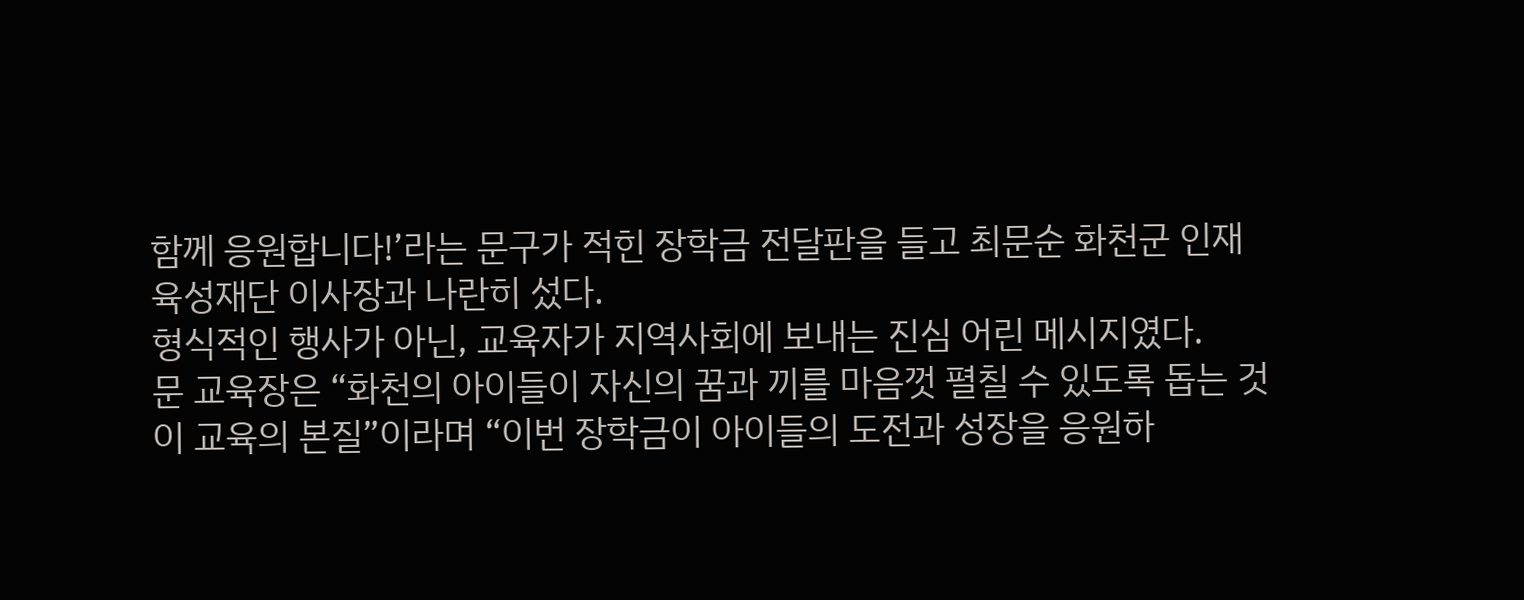함께 응원합니다!’라는 문구가 적힌 장학금 전달판을 들고 최문순 화천군 인재육성재단 이사장과 나란히 섰다.
형식적인 행사가 아닌, 교육자가 지역사회에 보내는 진심 어린 메시지였다.
문 교육장은 “화천의 아이들이 자신의 꿈과 끼를 마음껏 펼칠 수 있도록 돕는 것이 교육의 본질”이라며 “이번 장학금이 아이들의 도전과 성장을 응원하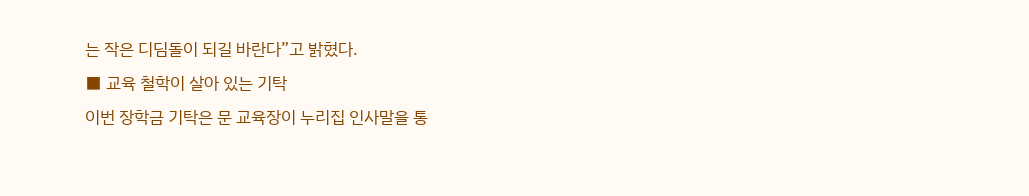는 작은 디딤돌이 되길 바란다”고 밝혔다.
■ 교육 철학이 살아 있는 기탁
이번 장학금 기탁은 문 교육장이 누리집 인사말을 통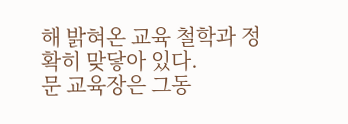해 밝혀온 교육 철학과 정확히 맞닿아 있다.
문 교육장은 그동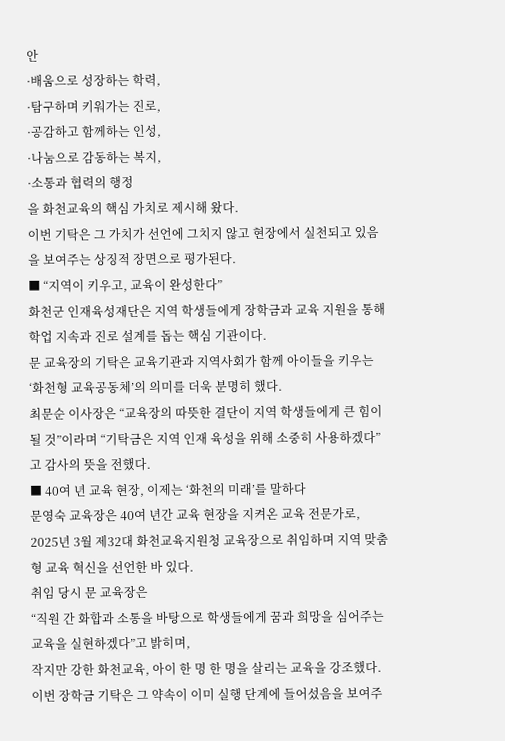안
·배움으로 성장하는 학력,
·탐구하며 키워가는 진로,
·공감하고 함께하는 인성,
·나눔으로 감동하는 복지,
·소통과 협력의 행정
을 화천교육의 핵심 가치로 제시해 왔다.
이번 기탁은 그 가치가 선언에 그치지 않고 현장에서 실천되고 있음을 보여주는 상징적 장면으로 평가된다.
■ “지역이 키우고, 교육이 완성한다”
화천군 인재육성재단은 지역 학생들에게 장학금과 교육 지원을 통해 학업 지속과 진로 설계를 돕는 핵심 기관이다.
문 교육장의 기탁은 교육기관과 지역사회가 함께 아이들을 키우는 ‘화천형 교육공동체’의 의미를 더욱 분명히 했다.
최문순 이사장은 “교육장의 따뜻한 결단이 지역 학생들에게 큰 힘이 될 것”이라며 “기탁금은 지역 인재 육성을 위해 소중히 사용하겠다”고 감사의 뜻을 전했다.
■ 40여 년 교육 현장, 이제는 ‘화천의 미래’를 말하다
문영숙 교육장은 40여 년간 교육 현장을 지켜온 교육 전문가로,
2025년 3월 제32대 화천교육지원청 교육장으로 취임하며 지역 맞춤형 교육 혁신을 선언한 바 있다.
취임 당시 문 교육장은
“직원 간 화합과 소통을 바탕으로 학생들에게 꿈과 희망을 심어주는 교육을 실현하겠다”고 밝히며,
작지만 강한 화천교육, 아이 한 명 한 명을 살리는 교육을 강조했다.
이번 장학금 기탁은 그 약속이 이미 실행 단계에 들어섰음을 보여주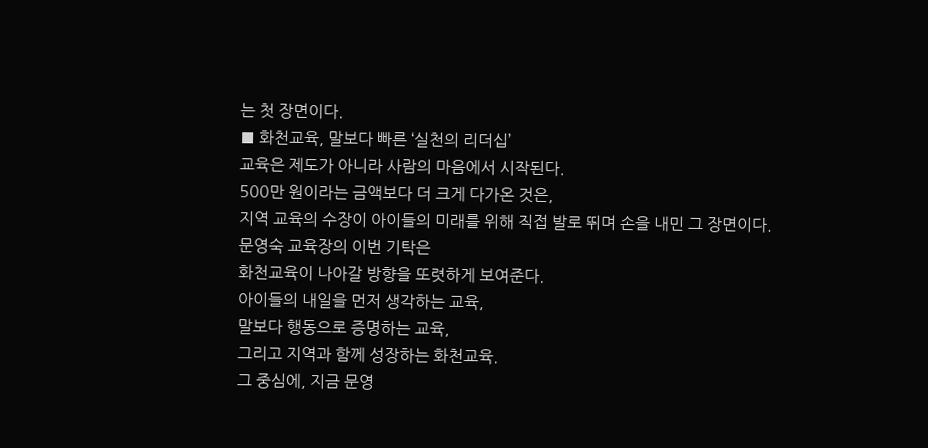는 첫 장면이다.
■ 화천교육, 말보다 빠른 ‘실천의 리더십’
교육은 제도가 아니라 사람의 마음에서 시작된다.
500만 원이라는 금액보다 더 크게 다가온 것은,
지역 교육의 수장이 아이들의 미래를 위해 직접 발로 뛰며 손을 내민 그 장면이다.
문영숙 교육장의 이번 기탁은
화천교육이 나아갈 방향을 또렷하게 보여준다.
아이들의 내일을 먼저 생각하는 교육,
말보다 행동으로 증명하는 교육,
그리고 지역과 함께 성장하는 화천교육.
그 중심에, 지금 문영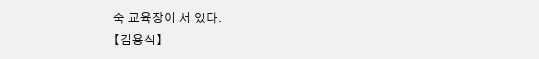숙 교육장이 서 있다.
【김용식】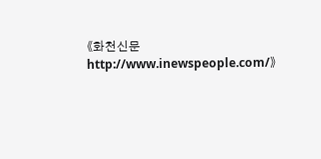《화천신문 http://www.inewspeople.com/》